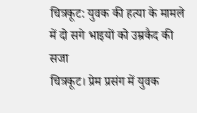चित्रकूट: युवक की हत्या के मामले में दो सगे भाइयों को उम्रकैद की सजा
चित्रकूट। प्रेम प्रसंग में युवक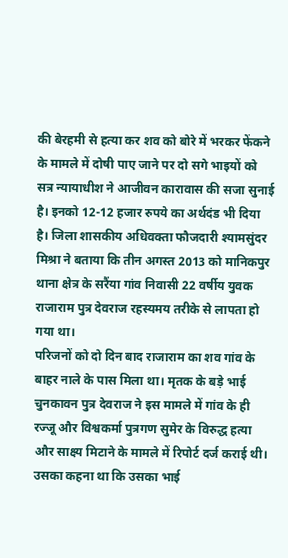की बेरहमी से हत्या कर शव को बोरे में भरकर फेंकने के मामले में दोषी पाए जाने पर दो सगे भाइयों को सत्र न्यायाधीश ने आजीवन कारावास की सजा सुनाई है। इनको 12-12 हजार रुपये का अर्थदंड भी दिया है। जिला शासकीय अधिवक्ता फौजदारी श्यामसुंदर मिश्रा ने बताया कि तीन अगस्त 2013 को मानिकपुर थाना क्षेत्र के सरैंया गांव निवासी 22 वर्षीय युवक राजाराम पुत्र देवराज रहस्यमय तरीके से लापता हो गया था।
परिजनों को दो दिन बाद राजाराम का शव गांव के बाहर नाले के पास मिला था। मृतक के बड़े भाई चुनकावन पुत्र देवराज ने इस मामले में गांव के ही रज्जू और विश्वकर्मा पुत्रगण सुमेर के विरुद्ध हत्या और साक्ष्य मिटाने के मामले में रिपोर्ट दर्ज कराई थी। उसका कहना था कि उसका भाई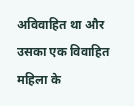अविवाहित था और उसका एक विवाहित महिला के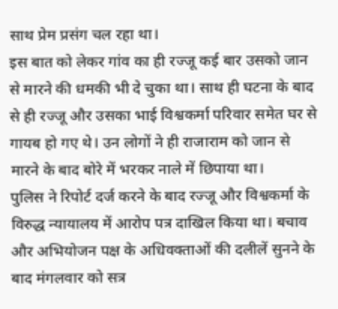साथ प्रेम प्रसंग चल रहा था।
इस बात को लेकर गांव का ही रज्जू कई बार उसको जान से मारने की धमकी भी दे चुका था। साथ ही घटना के बाद से ही रज्जू और उसका भाई विश्वकर्मा परिवार समेत घर से गायब हो गए थे। उन लोगों ने ही राजाराम को जान से मारने के बाद बोरे में भरकर नाले में छिपाया था।
पुलिस ने रिपोर्ट दर्ज करने के बाद रज्जू और विश्वकर्मा के विरुद्ध न्यायालय में आरोप पत्र दाखिल किया था। बचाव और अभियोजन पक्ष के अधिवक्ताओं की दलीलें सुनने के बाद मंगलवार को सत्र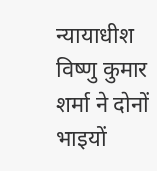न्यायाधीश विष्णु कुमार शर्मा ने दोनों भाइयों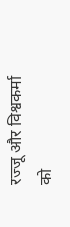रज्जू और विश्वकर्मा को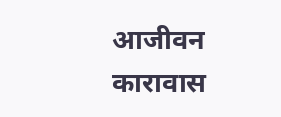आजीवन कारावास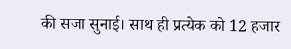की सजा सुनाई। साथ ही प्रत्येक को 12 हजार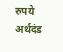रुपये अर्थदंड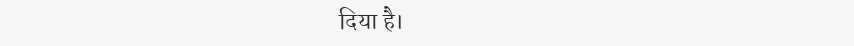दिया है।